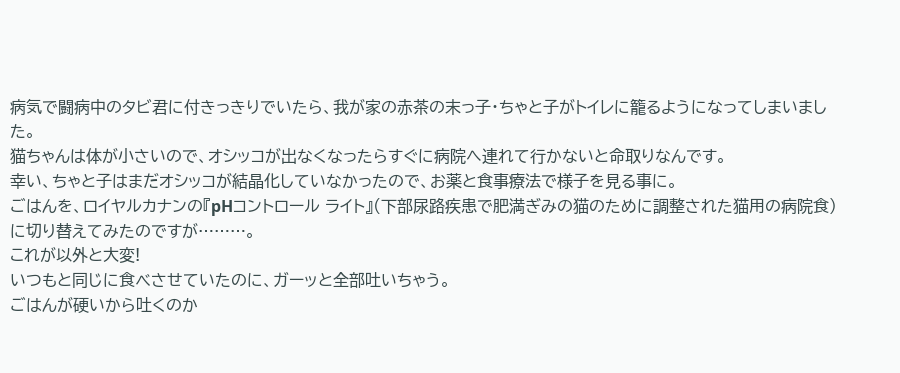病気で闘病中のタビ君に付きっきりでいたら、我が家の赤茶の末っ子・ちゃと子がトイレに籠るようになってしまいました。
猫ちゃんは体が小さいので、オシッコが出なくなったらすぐに病院へ連れて行かないと命取りなんです。
幸い、ちゃと子はまだオシッコが結晶化していなかったので、お薬と食事療法で様子を見る事に。
ごはんを、ロイヤルカナンの『pHコントロール ライト』(下部尿路疾患で肥満ぎみの猫のために調整された猫用の病院食)に切り替えてみたのですが………。
これが以外と大変!
いつもと同じに食べさせていたのに、ガーッと全部吐いちゃう。
ごはんが硬いから吐くのか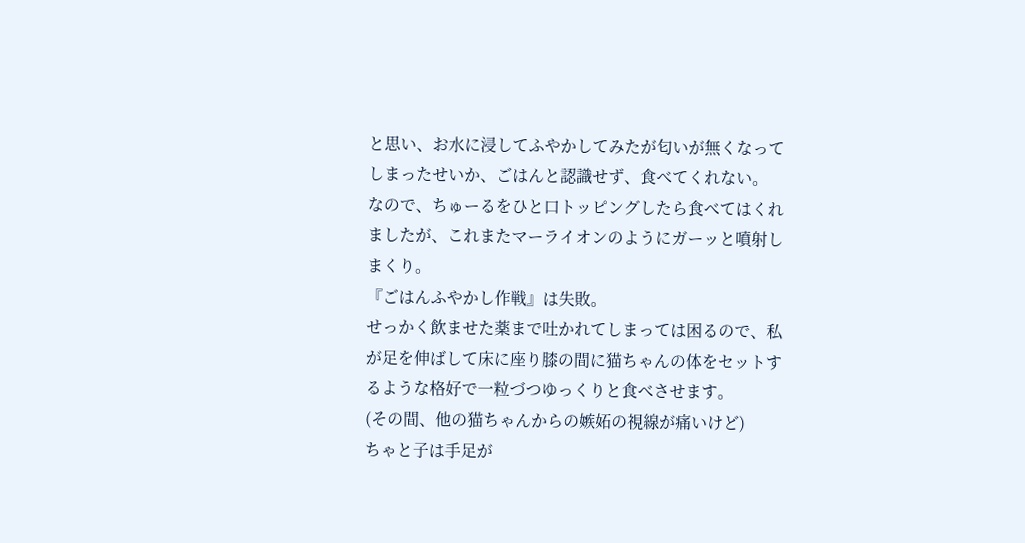と思い、お水に浸してふやかしてみたが匂いが無くなってしまったせいか、ごはんと認識せず、食べてくれない。
なので、ちゅーるをひと口トッピングしたら食べてはくれましたが、これまたマーライオンのようにガーッと噴射しまくり。
『ごはんふやかし作戦』は失敗。
せっかく飲ませた薬まで吐かれてしまっては困るので、私が足を伸ばして床に座り膝の間に猫ちゃんの体をセットするような格好で一粒づつゆっくりと食べさせます。
(その間、他の猫ちゃんからの嫉妬の視線が痛いけど)
ちゃと子は手足が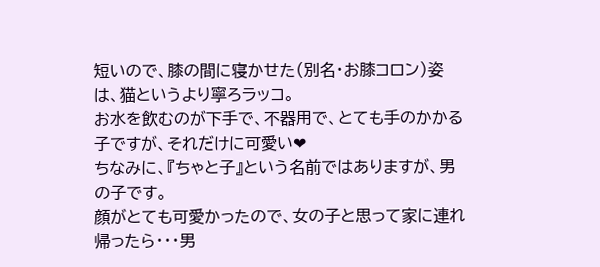短いので、膝の間に寝かせた(別名・お膝コロン)姿は、猫というより寧ろラッコ。
お水を飲むのが下手で、不器用で、とても手のかかる子ですが、それだけに可愛い❤
ちなみに、『ちゃと子』という名前ではありますが、男の子です。
顔がとても可愛かったので、女の子と思って家に連れ帰ったら・・・男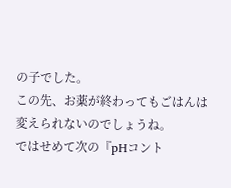の子でした。
この先、お薬が終わってもごはんは変えられないのでしょうね。
ではせめて次の『pHコント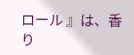ロール 』は、香り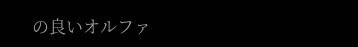の良いオルファ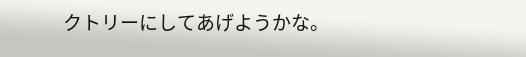クトリーにしてあげようかな。